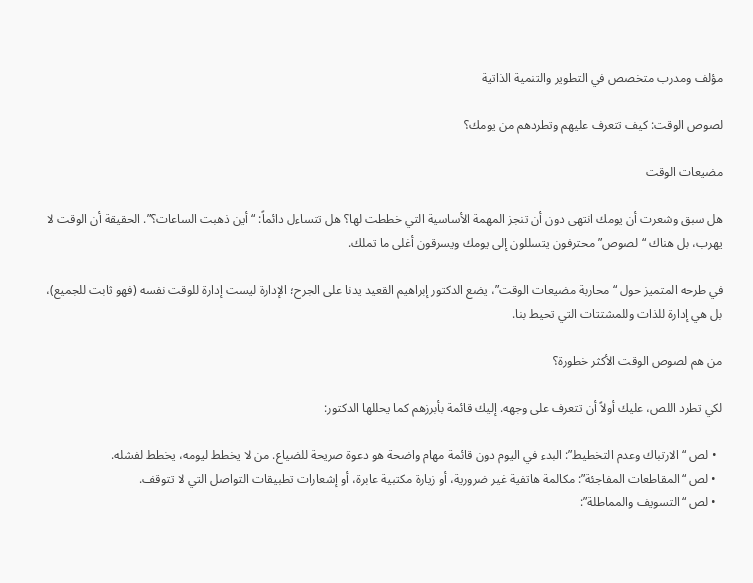مؤلف ومدرب متخصص في التطوير والتنمية الذاتية

لصوص الوقت: كيف تتعرف عليهم وتطردهم من يومك؟

مضيعات الوقت

هل سبق وشعرت أن يومك انتهى دون أن تنجز المهمة الأساسية التي خططت لها؟ هل تتساءل دائماً: “أين ذهبت الساعات؟”. الحقيقة أن الوقت لا يهرب، بل هناك “لصوص” محترفون يتسللون إلى يومك ويسرقون أغلى ما تملك.

في طرحه المتميز حول “محاربة مضيعات الوقت”، يضع الدكتور إبراهيم القعيد يدنا على الجرح؛ الإدارة ليست إدارة للوقت نفسه (فهو ثابت للجميع)، بل هي إدارة للذات وللمشتتات التي تحيط بنا.

من هم لصوص الوقت الأكثر خطورة؟

لكي تطرد اللص، عليك أولاً أن تتعرف على وجهه. إليك قائمة بأبرزهم كما يحللها الدكتور:

  • لص “الارتباك وعدم التخطيط”: البدء في اليوم دون قائمة مهام واضحة هو دعوة صريحة للضياع. من لا يخطط ليومه، يخطط لفشله.
  • لص “المقاطعات المفاجئة”: مكالمة هاتفية غير ضرورية، أو زيارة مكتبية عابرة، أو إشعارات تطبيقات التواصل التي لا تتوقف.
  • لص “التسويف والمماطلة”: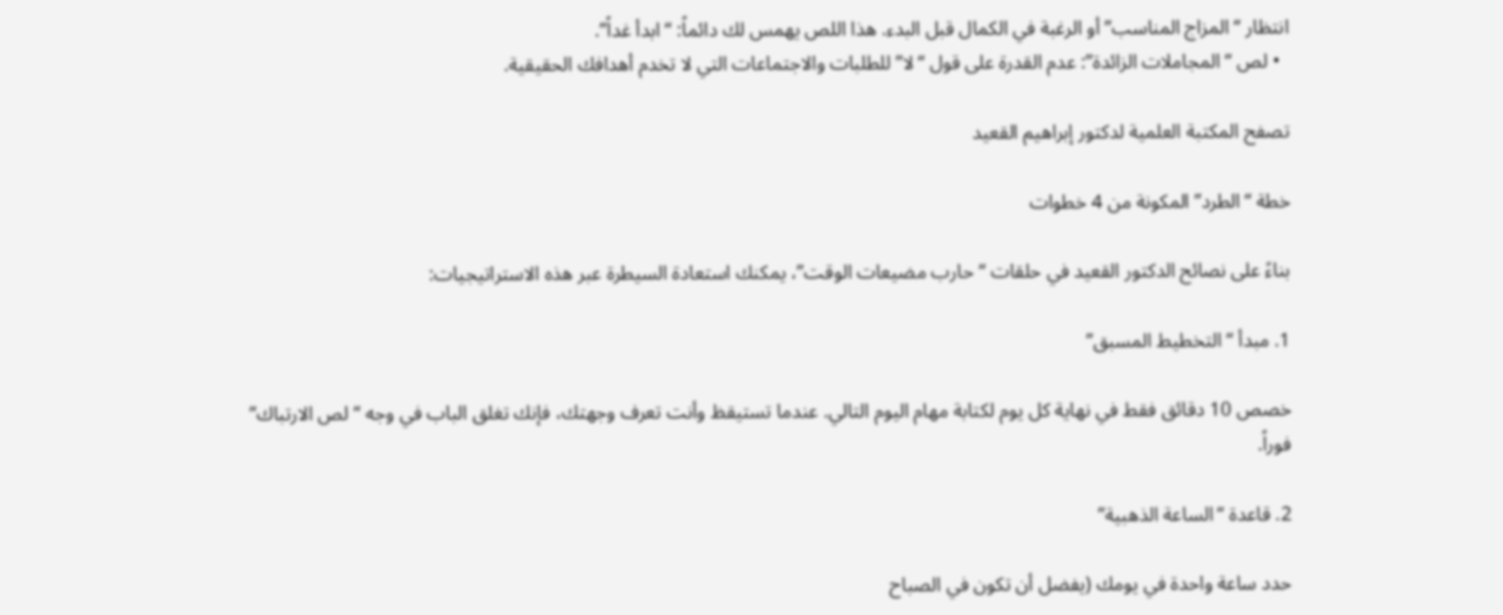انتظار “المزاج المناسب” أو الرغبة في الكمال قبل البدء. هذا اللص يهمس لك دائماً: “ابدأ غداً”.
  • لص “المجاملات الزائدة”: عدم القدرة على قول “لا” للطلبات والاجتماعات التي لا تخدم أهدافك الحقيقية.

تصفح المكتبة العلمية لدكتور إبراهيم القعيد

خطة “الطرد” المكونة من 4 خطوات

بناءً على نصائح الدكتور القعيد في حلقات “حارب مضيعات الوقت”، يمكنك استعادة السيطرة عبر هذه الاستراتيجيات:

1. مبدأ “التخطيط المسبق”

خصص 10 دقائق فقط في نهاية كل يوم لكتابة مهام اليوم التالي. عندما تستيقظ وأنت تعرف وجهتك، فإنك تغلق الباب في وجه “لص الارتباك” فوراً.

2. قاعدة “الساعة الذهبية”

حدد ساعة واحدة في يومك (يفضل أن تكون في الصباح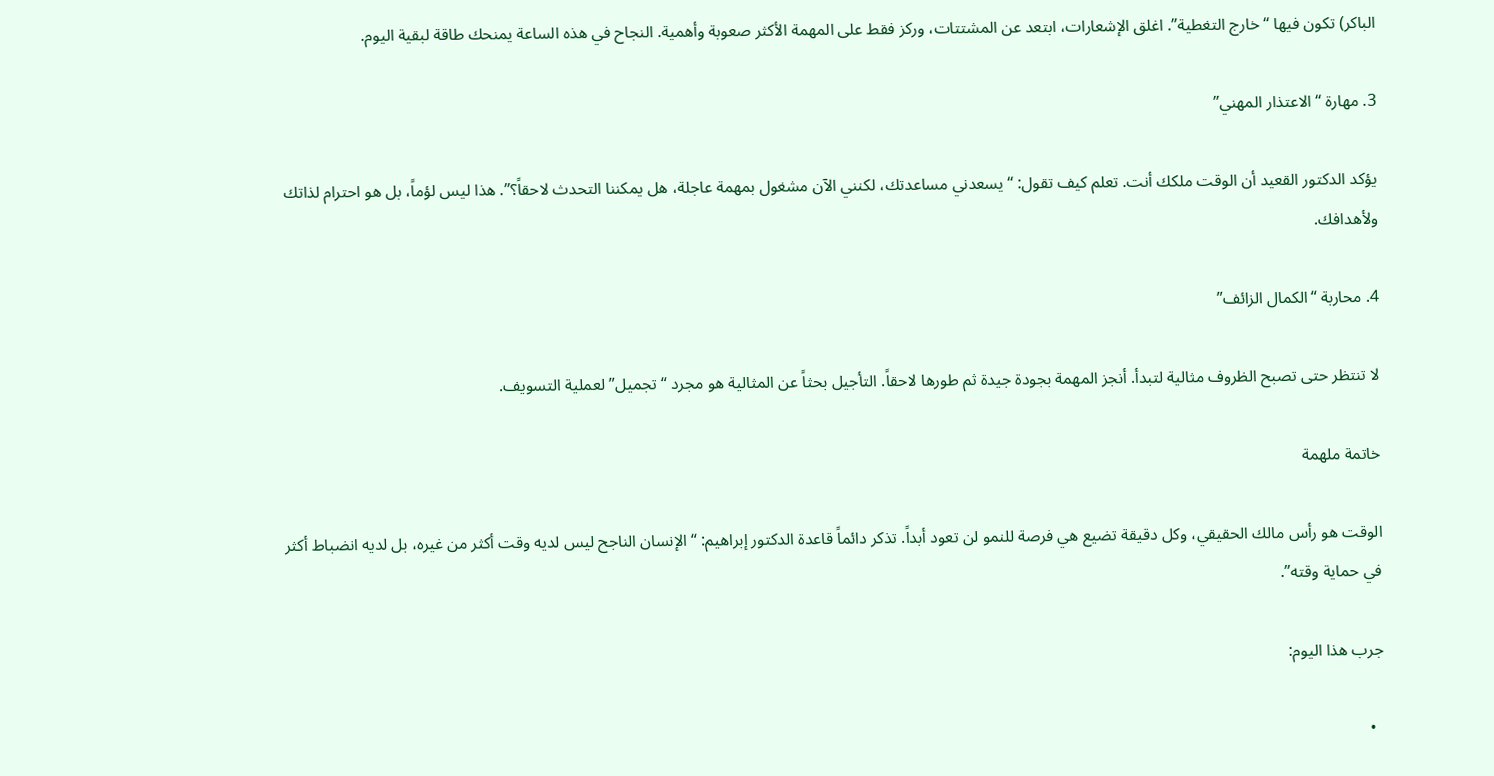الباكر) تكون فيها “خارج التغطية”. اغلق الإشعارات، ابتعد عن المشتتات، وركز فقط على المهمة الأكثر صعوبة وأهمية. النجاح في هذه الساعة يمنحك طاقة لبقية اليوم.

3. مهارة “الاعتذار المهني”

يؤكد الدكتور القعيد أن الوقت ملكك أنت. تعلم كيف تقول: “يسعدني مساعدتك، لكنني الآن مشغول بمهمة عاجلة، هل يمكننا التحدث لاحقاً؟”. هذا ليس لؤماً، بل هو احترام لذاتك ولأهدافك.

4. محاربة “الكمال الزائف”

لا تنتظر حتى تصبح الظروف مثالية لتبدأ. أنجز المهمة بجودة جيدة ثم طورها لاحقاً. التأجيل بحثاً عن المثالية هو مجرد “تجميل” لعملية التسويف.

خاتمة ملهمة

الوقت هو رأس مالك الحقيقي، وكل دقيقة تضيع هي فرصة للنمو لن تعود أبداً. تذكر دائماً قاعدة الدكتور إبراهيم: “الإنسان الناجح ليس لديه وقت أكثر من غيره، بل لديه انضباط أكثر في حماية وقته”.

جرب هذا اليوم:

  •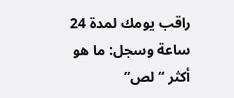راقب يومك لمدة 24 ساعة وسجل: ما هو أكثر “لص”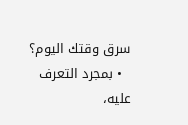سرق وقتك اليوم؟
  • بمجرد التعرف عليه،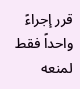قرر إجراءً واحداً فقط لمنعه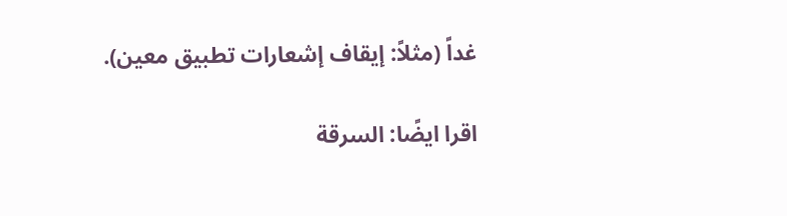غداً (مثلاً: إيقاف إشعارات تطبيق معين).

اقرا ايضًا: السرقة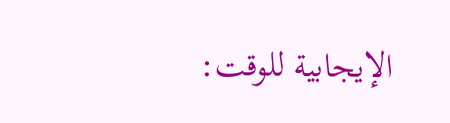الإيجابية للوقت: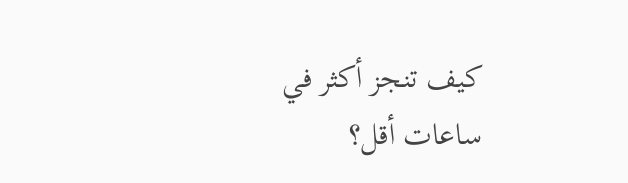كيف تنجز أكثر في ساعات أقل؟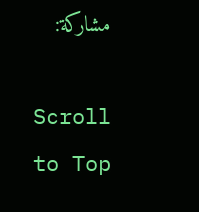مشاركة:

Scroll to Top